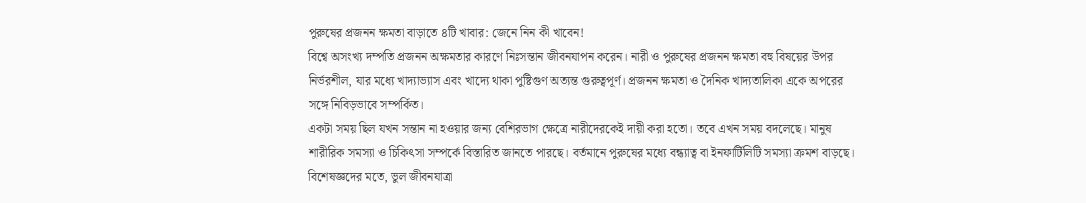পুরুষের প্রজনন ক্ষমতা বাড়াতে ৪টি খাবার: জেনে নিন কী খাবেন!
বিশ্বে অসংখ্য দম্পতি প্রজনন অক্ষমতার কারণে নিঃসন্তান জীবনযাপন করেন। নারী ও পুরুষের প্রজনন ক্ষমতা বহু বিষয়ের উপর নির্ভরশীল, যার মধ্যে খাদ্যাভ্যাস এবং খাদ্যে থাকা পুষ্টিগুণ অত্যন্ত গুরুত্বপূর্ণ। প্রজনন ক্ষমতা ও দৈনিক খাদ্যতালিকা একে অপরের সঙ্গে নিবিড়ভাবে সম্পর্কিত।
একটা সময় ছিল যখন সন্তান না হওয়ার জন্য বেশিরভাগ ক্ষেত্রে নারীদেরকেই দায়ী করা হতো। তবে এখন সময় বদলেছে। মানুষ শারীরিক সমস্যা ও চিকিৎসা সম্পর্কে বিস্তারিত জানতে পারছে। বর্তমানে পুরুষের মধ্যে বন্ধ্যাত্ব বা ইনফার্টিলিটি সমস্যা ক্রমশ বাড়ছে।
বিশেষজ্ঞদের মতে, ভুল জীবনযাত্রা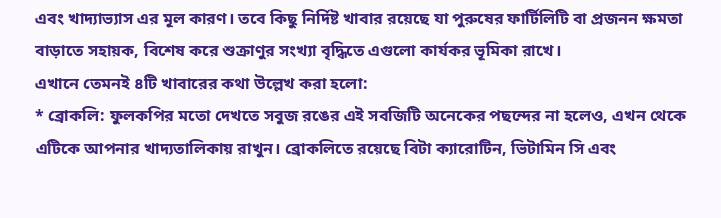এবং খাদ্যাভ্যাস এর মূল কারণ। তবে কিছু নির্দিষ্ট খাবার রয়েছে যা পুরুষের ফার্টিলিটি বা প্রজনন ক্ষমতা বাড়াতে সহায়ক, বিশেষ করে শুক্রাণুর সংখ্যা বৃদ্ধিতে এগুলো কার্যকর ভূমিকা রাখে।
এখানে তেমনই ৪টি খাবারের কথা উল্লেখ করা হলো:
* ব্রোকলি: ফুলকপির মতো দেখতে সবুজ রঙের এই সবজিটি অনেকের পছন্দের না হলেও, এখন থেকে এটিকে আপনার খাদ্যতালিকায় রাখুন। ব্রোকলিতে রয়েছে বিটা ক্যারোটিন, ভিটামিন সি এবং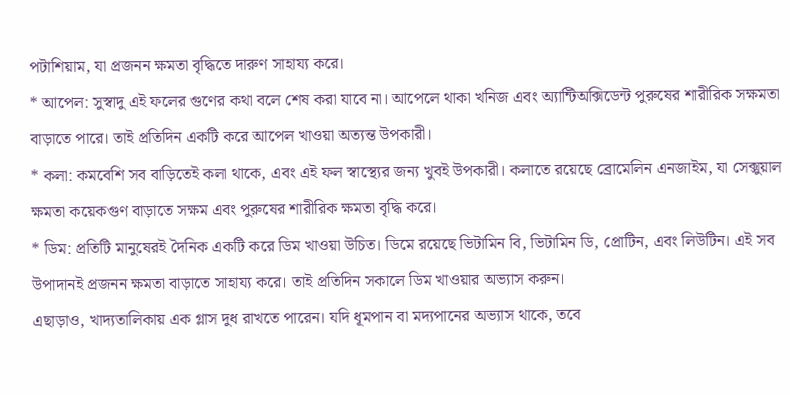পটাশিয়াম, যা প্রজনন ক্ষমতা বৃদ্ধিতে দারুণ সাহায্য করে।
* আপেল: সুস্বাদু এই ফলের গুণের কথা বলে শেষ করা যাবে না। আপেলে থাকা খনিজ এবং অ্যান্টিঅক্সিডেন্ট পুরুষের শারীরিক সক্ষমতা বাড়াতে পারে। তাই প্রতিদিন একটি করে আপেল খাওয়া অত্যন্ত উপকারী।
* কলা: কমবেশি সব বাড়িতেই কলা থাকে, এবং এই ফল স্বাস্থ্যের জন্য খুবই উপকারী। কলাতে রয়েছে ব্রোমেলিন এনজাইম, যা সেক্সুয়াল ক্ষমতা কয়েকগুণ বাড়াতে সক্ষম এবং পুরুষের শারীরিক ক্ষমতা বৃদ্ধি করে।
* ডিম: প্রতিটি মানুষেরই দৈনিক একটি করে ডিম খাওয়া উচিত। ডিমে রয়েছে ভিটামিন বি, ভিটামিন ডি, প্রোটিন, এবং লিউটিন। এই সব উপাদানই প্রজনন ক্ষমতা বাড়াতে সাহায্য করে। তাই প্রতিদিন সকালে ডিম খাওয়ার অভ্যাস করুন।
এছাড়াও, খাদ্যতালিকায় এক গ্লাস দুধ রাখতে পারেন। যদি ধূমপান বা মদ্যপানের অভ্যাস থাকে, তবে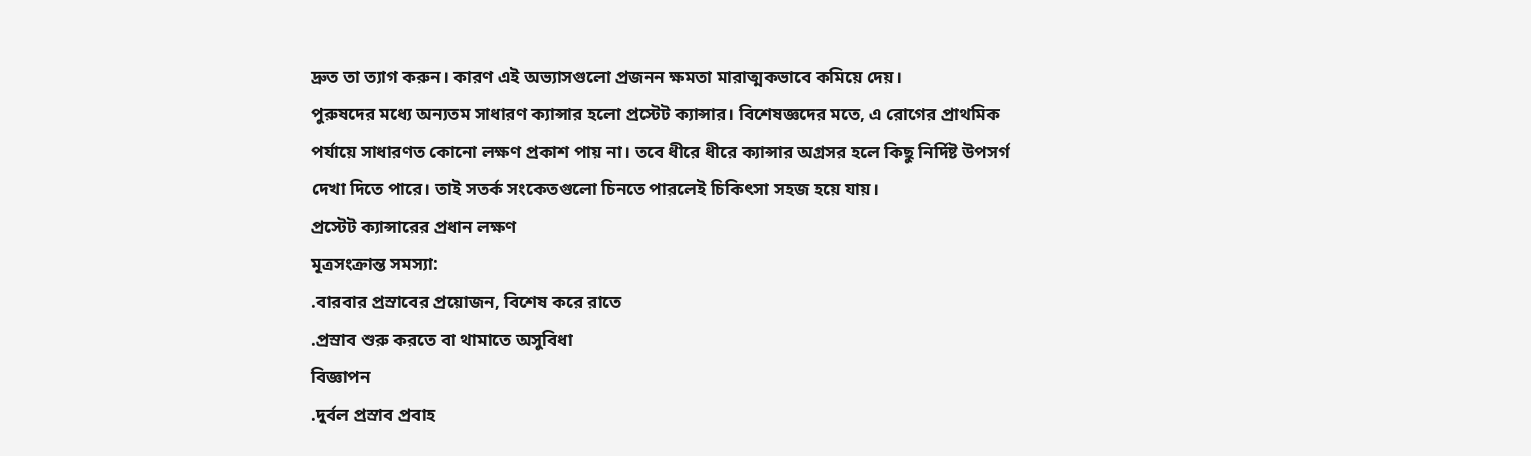দ্রুত তা ত্যাগ করুন। কারণ এই অভ্যাসগুলো প্রজনন ক্ষমতা মারাত্মকভাবে কমিয়ে দেয়।
পুরুষদের মধ্যে অন্যতম সাধারণ ক্যান্সার হলো প্রস্টেট ক্যান্সার। বিশেষজ্ঞদের মতে, এ রোগের প্রাথমিক পর্যায়ে সাধারণত কোনো লক্ষণ প্রকাশ পায় না। তবে ধীরে ধীরে ক্যান্সার অগ্রসর হলে কিছু নির্দিষ্ট উপসর্গ দেখা দিতে পারে। তাই সতর্ক সংকেতগুলো চিনতে পারলেই চিকিৎসা সহজ হয়ে যায়।
প্রস্টেট ক্যান্সারের প্রধান লক্ষণ
মূত্রসংক্রান্ত সমস্যা:
.বারবার প্রস্রাবের প্রয়োজন, বিশেষ করে রাতে
.প্রস্রাব শুরু করতে বা থামাতে অসুবিধা
বিজ্ঞাপন
.দুর্বল প্রস্রাব প্রবাহ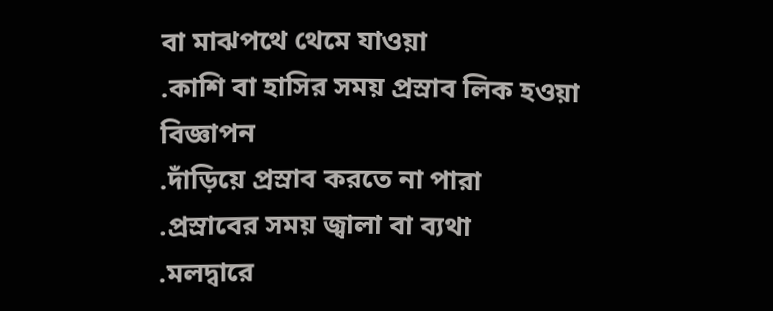বা মাঝপথে থেমে যাওয়া
.কাশি বা হাসির সময় প্রস্রাব লিক হওয়া
বিজ্ঞাপন
.দাঁড়িয়ে প্রস্রাব করতে না পারা
.প্রস্রাবের সময় জ্বালা বা ব্যথা
.মলদ্বারে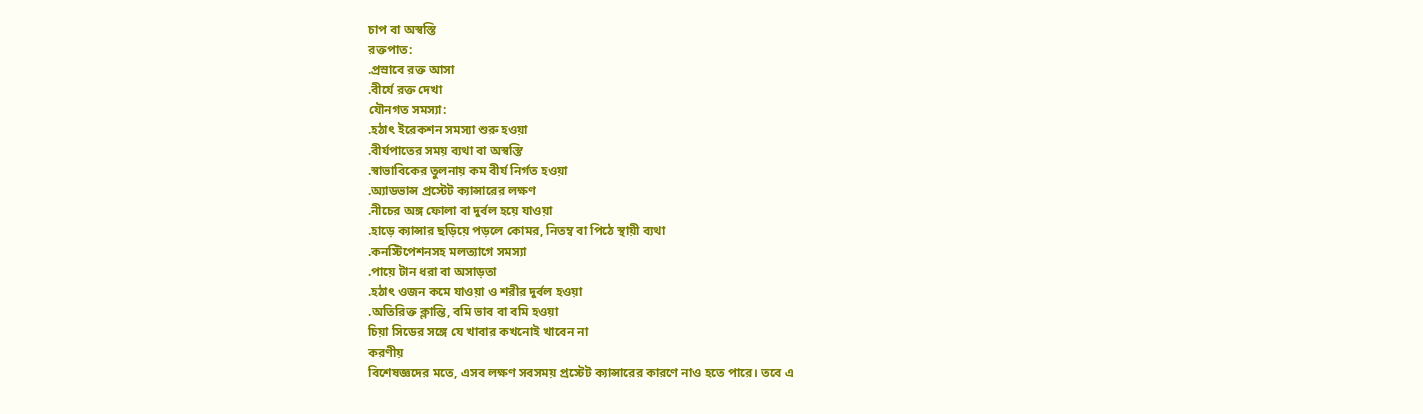চাপ বা অস্বস্তি
রক্তপাত:
.প্রস্রাবে রক্ত আসা
.বীর্যে রক্ত দেখা
যৌনগত সমস্যা:
.হঠাৎ ইরেকশন সমস্যা শুরু হওয়া
.বীর্যপাতের সময় ব্যথা বা অস্বস্তি
.স্বাভাবিকের তুলনায় কম বীর্য নির্গত হওয়া
.অ্যাডভান্স প্রস্টেট ক্যান্সারের লক্ষণ
.নীচের অঙ্গ ফোলা বা দুর্বল হয়ে যাওয়া
.হাড়ে ক্যান্সার ছড়িয়ে পড়লে কোমর, নিতম্ব বা পিঠে স্থায়ী ব্যথা
.কনস্টিপেশনসহ মলত্যাগে সমস্যা
.পায়ে টান ধরা বা অসাড়তা
.হঠাৎ ওজন কমে যাওয়া ও শরীর দুর্বল হওয়া
.অতিরিক্ত ক্লান্তি, বমি ভাব বা বমি হওয়া
চিয়া সিডের সঙ্গে যে খাবার কখনোই খাবেন না
করণীয়
বিশেষজ্ঞদের মতে, এসব লক্ষণ সবসময় প্রস্টেট ক্যান্সারের কারণে নাও হতে পারে। তবে এ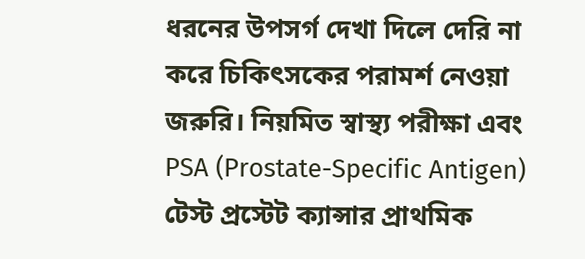ধরনের উপসর্গ দেখা দিলে দেরি না করে চিকিৎসকের পরামর্শ নেওয়া জরুরি। নিয়মিত স্বাস্থ্য পরীক্ষা এবং PSA (Prostate-Specific Antigen) টেস্ট প্রস্টেট ক্যান্সার প্রাথমিক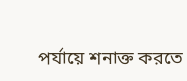পর্যায়ে শনাক্ত করতে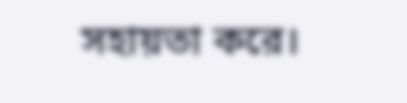সহায়তা করে।